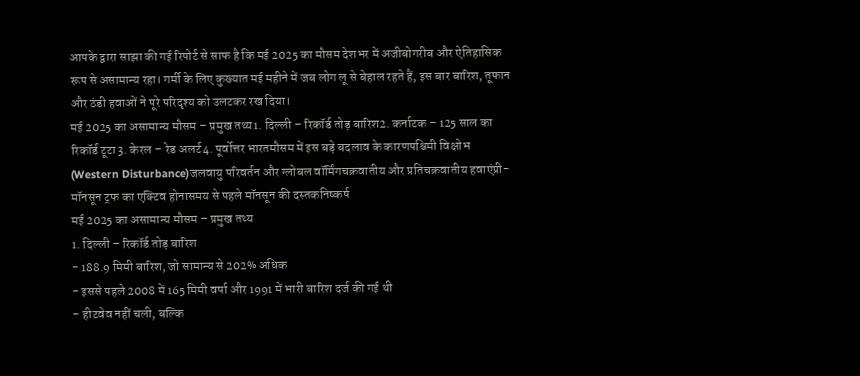आपके द्वारा साझा की गई रिपोर्ट से साफ है कि मई 2025 का मौसम देशभर में अजीबोगरीब और ऐतिहासिक रूप से असामान्य रहा। गर्मी के लिए कुख्यात मई महीने में जब लोग लू से बेहाल रहते हैं, इस बार बारिश, तूफान और ठंडी हवाओं ने पूरे परिदृश्य को उलटकर रख दिया।
मई 2025 का असामान्य मौसम – प्रमुख तथ्य1. दिल्ली – रिकॉर्ड तोड़ बारिश2. कर्नाटक – 125 साल का रिकॉर्ड टूटा3. केरल – रेड अलर्ट4. पूर्वोत्तर भारतमौसम में इस बड़े बदलाव के कारणपश्चिमी विक्षोभ (Western Disturbance)जलवायु परिवर्तन और ग्लोबल वॉर्मिंगचक्रवातीय और प्रतिचक्रवातीय हवाएंप्री-मॉनसून ट्रफ का एक्टिव होनासमय से पहले मॉनसून की दस्तकनिष्कर्ष
मई 2025 का असामान्य मौसम – प्रमुख तथ्य
1. दिल्ली – रिकॉर्ड तोड़ बारिश
- 188.9 मिमी बारिश, जो सामान्य से 202% अधिक
- इससे पहले 2008 में 165 मिमी वर्षा और 1991 में भारी बारिश दर्ज की गई थी
- हीटवेव नहीं चली, बल्कि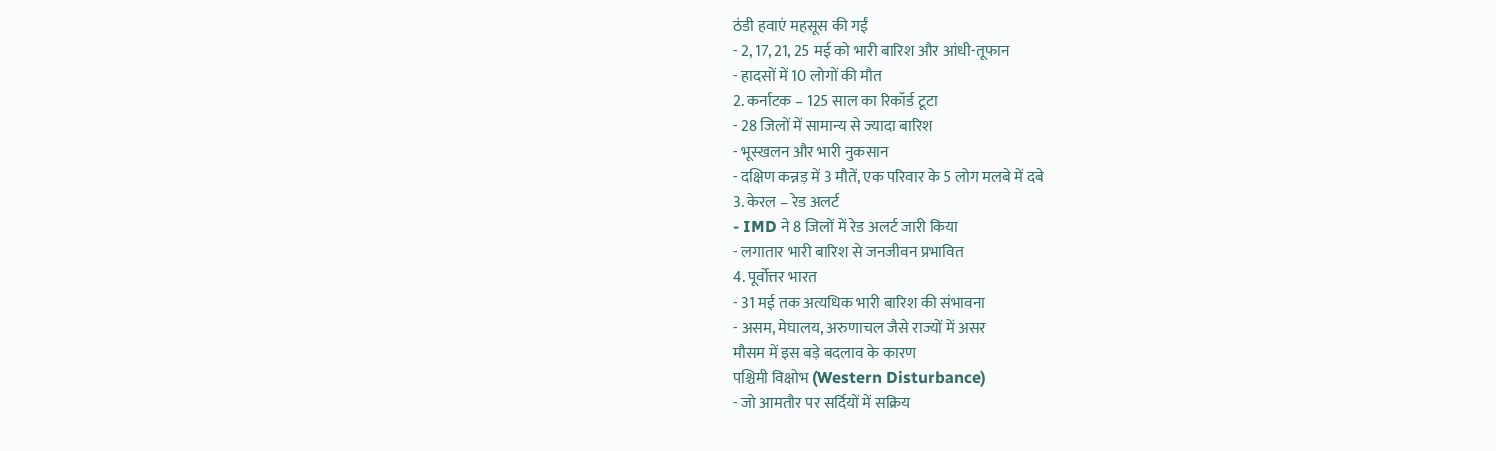ठंडी हवाएं महसूस की गईं
- 2, 17, 21, 25 मई को भारी बारिश और आंधी-तूफान
- हादसों में 10 लोगों की मौत
2. कर्नाटक – 125 साल का रिकॉर्ड टूटा
- 28 जिलों में सामान्य से ज्यादा बारिश
- भूस्खलन और भारी नुकसान
- दक्षिण कन्नड़ में 3 मौतें, एक परिवार के 5 लोग मलबे में दबे
3. केरल – रेड अलर्ट
- IMD ने 8 जिलों में रेड अलर्ट जारी किया
- लगातार भारी बारिश से जनजीवन प्रभावित
4. पूर्वोत्तर भारत
- 31 मई तक अत्यधिक भारी बारिश की संभावना
- असम, मेघालय, अरुणाचल जैसे राज्यों में असर
मौसम में इस बड़े बदलाव के कारण
पश्चिमी विक्षोभ (Western Disturbance)
- जो आमतौर पर सर्दियों में सक्रिय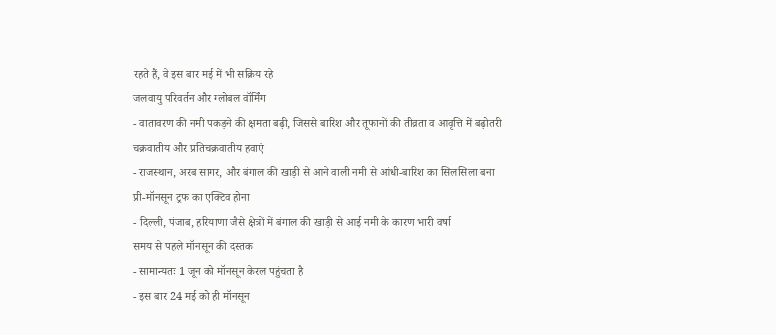रहते हैं, वे इस बार मई में भी सक्रिय रहे
जलवायु परिवर्तन और ग्लोबल वॉर्मिंग
- वातावरण की नमी पकड़ने की क्षमता बढ़ी, जिससे बारिश और तूफानों की तीव्रता व आवृत्ति में बढ़ोतरी
चक्रवातीय और प्रतिचक्रवातीय हवाएं
- राजस्थान, अरब सागर, और बंगाल की खाड़ी से आने वाली नमी से आंधी-बारिश का सिलसिला बना
प्री-मॉनसून ट्रफ का एक्टिव होना
- दिल्ली, पंजाब, हरियाणा जैसे क्षेत्रों में बंगाल की खाड़ी से आई नमी के कारण भारी वर्षा
समय से पहले मॉनसून की दस्तक
- सामान्यतः 1 जून को मॉनसून केरल पहुंचता है
- इस बार 24 मई को ही मॉनसून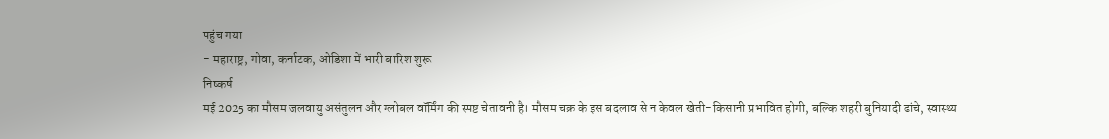पहुंच गया
- महाराष्ट्र, गोवा, कर्नाटक, ओडिशा में भारी बारिश शुरू
निष्कर्ष
मई 2025 का मौसम जलवायु असंतुलन और ग्लोबल वॉर्मिंग की स्पष्ट चेतावनी है। मौसम चक्र के इस बदलाव से न केवल खेती-किसानी प्रभावित होगी, बल्कि शहरी बुनियादी ढांचे, स्वास्थ्य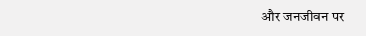और जनजीवन पर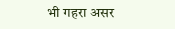भी गहरा असर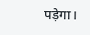पड़ेगा।